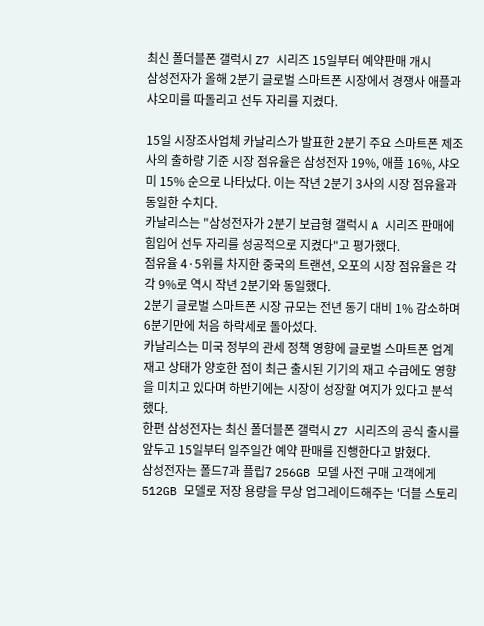최신 폴더블폰 갤럭시 Z7 시리즈 15일부터 예약판매 개시
삼성전자가 올해 2분기 글로벌 스마트폰 시장에서 경쟁사 애플과 샤오미를 따돌리고 선두 자리를 지켰다.

15일 시장조사업체 카날리스가 발표한 2분기 주요 스마트폰 제조사의 출하량 기준 시장 점유율은 삼성전자 19%, 애플 16%, 샤오미 15% 순으로 나타났다. 이는 작년 2분기 3사의 시장 점유율과 동일한 수치다.
카날리스는 "삼성전자가 2분기 보급형 갤럭시 A 시리즈 판매에 힘입어 선두 자리를 성공적으로 지켰다"고 평가했다.
점유율 4·5위를 차지한 중국의 트랜션, 오포의 시장 점유율은 각각 9%로 역시 작년 2분기와 동일했다.
2분기 글로벌 스마트폰 시장 규모는 전년 동기 대비 1% 감소하며 6분기만에 처음 하락세로 돌아섰다.
카날리스는 미국 정부의 관세 정책 영향에 글로벌 스마트폰 업계 재고 상태가 양호한 점이 최근 출시된 기기의 재고 수급에도 영향을 미치고 있다며 하반기에는 시장이 성장할 여지가 있다고 분석했다.
한편 삼성전자는 최신 폴더블폰 갤럭시 Z7 시리즈의 공식 출시를 앞두고 15일부터 일주일간 예약 판매를 진행한다고 밝혔다.
삼성전자는 폴드7과 플립7 256GB 모델 사전 구매 고객에게 512GB 모델로 저장 용량을 무상 업그레이드해주는 '더블 스토리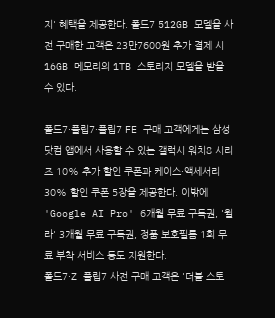지' 혜택을 제공한다. 폴드7 512GB 모델을 사전 구매한 고객은 23만7600원 추가 결제 시 16GB 메모리의 1TB 스토리지 모델을 받을 수 있다.

폴드7·플립7·플립7 FE 구매 고객에게는 삼성닷컴 앱에서 사용할 수 있는 갤럭시 워치8 시리즈 10% 추가 할인 쿠폰과 케이스·액세서리 30% 할인 쿠폰 5장을 제공한다. 이밖에 'Google AI Pro' 6개월 무료 구독권, '윌라' 3개월 무료 구독권, 정품 보호필름 1회 무료 부착 서비스 등도 지원한다.
폴드7·Z 플립7 사전 구매 고객은 '더블 스토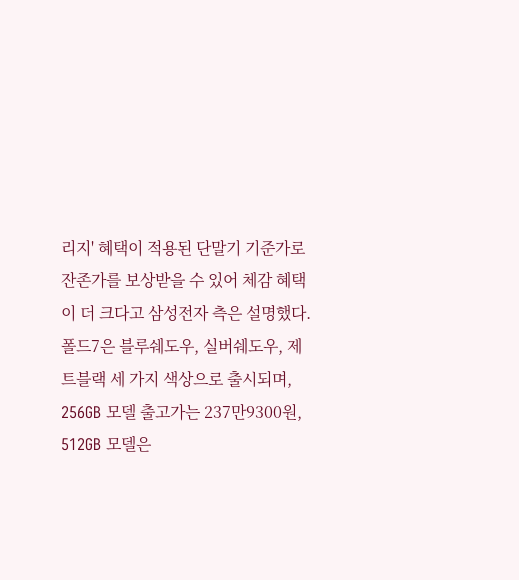리지' 혜택이 적용된 단말기 기준가로 잔존가를 보상받을 수 있어 체감 혜택이 더 크다고 삼성전자 측은 설명했다.
폴드7은 블루쉐도우, 실버쉐도우, 제트블랙 세 가지 색상으로 출시되며, 256GB 모델 출고가는 237만9300원, 512GB 모델은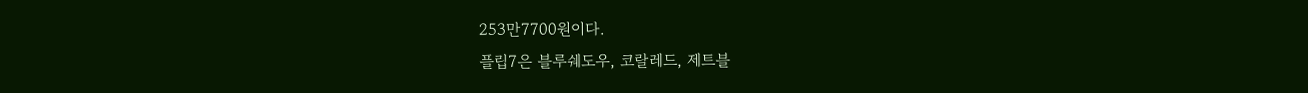253만7700원이다.
플립7은 블루쉐도우, 코랄레드, 제트블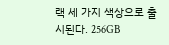랙 세 가지 색상으로 출시된다. 256GB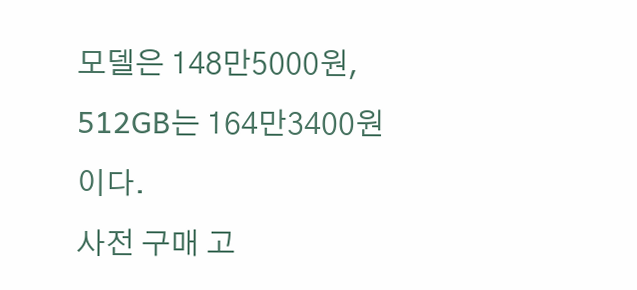모델은 148만5000원, 512GB는 164만3400원이다.
사전 구매 고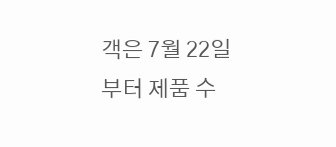객은 7월 22일부터 제품 수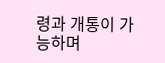령과 개통이 가능하며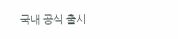국내 공식 출시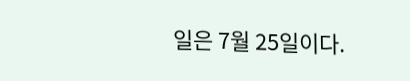일은 7월 25일이다.